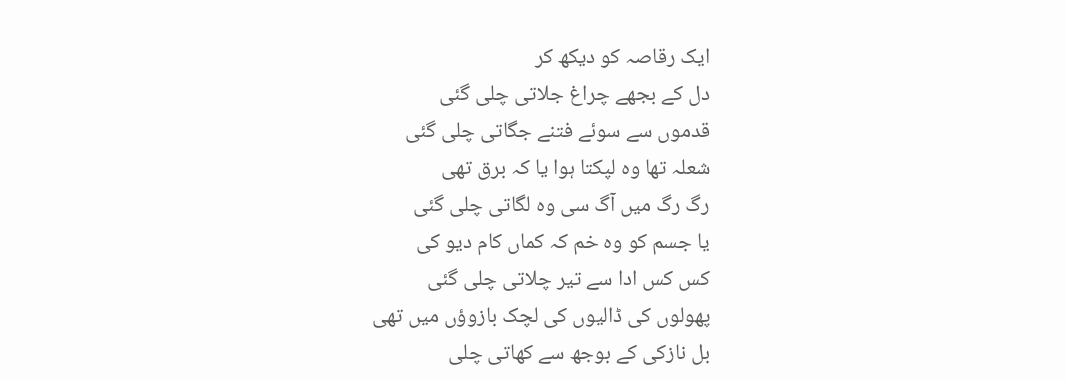ایک رقاصہ کو دیکھ کر
دل کے بجھے چراغ جلاتی چلی گئی
قدموں سے سوئے فتنے جگاتی چلی گئی
شعلہ تھا وہ لپکتا ہوا یا کہ برق تھی
رگ رگ میں آگ سی وہ لگاتی چلی گئی
یا جسم کو وہ خم کہ کماں کام دیو کی
کس کس ادا سے تیر چلاتی چلی گئی
پھولوں کی ڈالیوں کی لچک بازوؤں میں تھی
بل نازکی کے بوجھ سے کھاتی چلی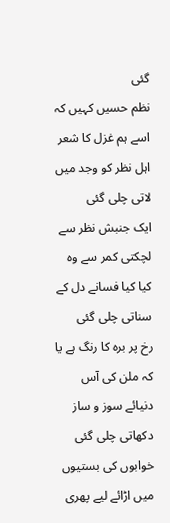گئی
نظم حسیں کہیں کہ اسے ہم غزل کا شعر
اہل نظر کو وجد میں لاتی چلی گئی
ایک جنبش نظر سے لچکتی کمر سے وہ
کیا کیا فسانے دل کے سناتی چلی گئی
رخ پر برہ کا رنگ ہے یا کہ ملن کی آس
دنیائے سوز و ساز دکھاتی چلی گئی
خوابوں کی بستیوں میں اڑائے لیے پھری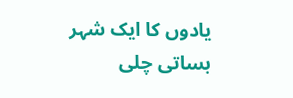یادوں کا ایک شہر بساتی چلی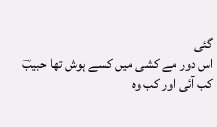گئی
اس دور مے کشی میں کسے ہوش تھا حبیبؔ
کب آئی اور کب وہ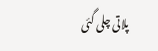پلاتی چلی گئی